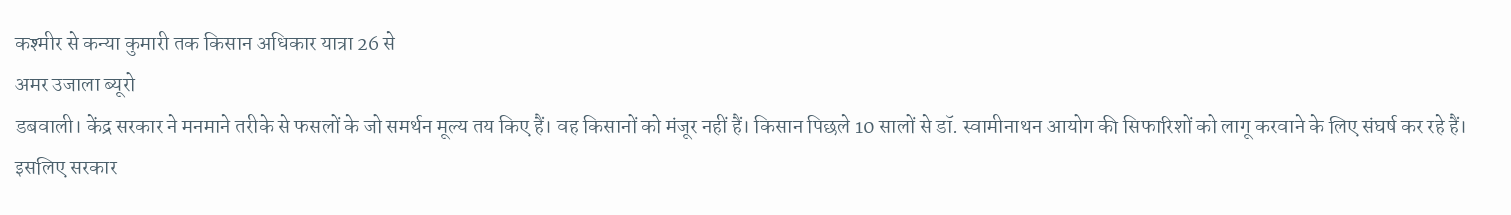कश्मीर से कन्या कुमारी तक किसान अधिकार यात्रा 26 से
अमर उजाला ब्यूरो
डबवाली। केंद्र सरकार ने मनमाने तरीके से फसलों के जो समर्थन मूल्य तय किए हैं। वह किसानों को मंजूर नहीं हैं। किसान पिछले 10 सालों से डॉ. स्वामीनाथन आयोग की सिफारिशों को लागू करवाने के लिए संघर्ष कर रहे हैं। इसलिए सरकार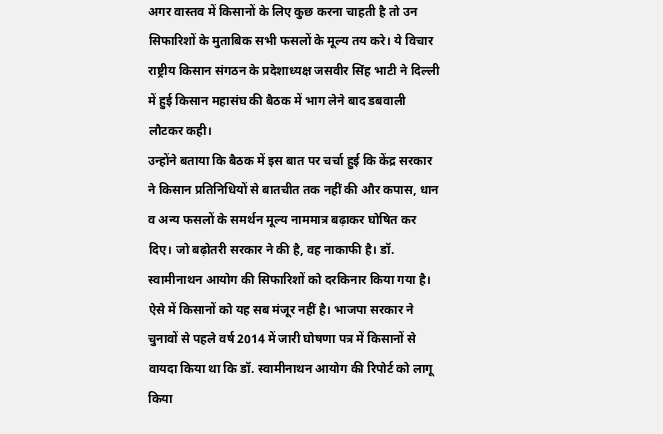अगर वास्तव में किसानों के लिए कुछ करना चाहती है तो उन सिफारिशों के मुताबिक सभी फसलों के मूल्य तय करे। ये विचार राष्ट्रीय किसान संगठन के प्रदेशाध्यक्ष जसवीर सिंह भाटी ने दिल्ली में हुई किसान महासंघ की बैठक में भाग लेने बाद डबवाली लौटकर कही।
उन्होंने बताया कि बैठक में इस बात पर चर्चा हुई कि केंद्र सरकार ने किसान प्रतिनिधियों से बातचीत तक नहीं की और कपास, धान व अन्य फसलों के समर्थन मूल्य नाममात्र बढ़ाकर घोषित कर दिए। जो बढ़ोतरी सरकार ने की है, वह नाकाफी है। डॉ. स्वामीनाथन आयोग की सिफारिशों को दरकिनार किया गया है। ऐसे में किसानों को यह सब मंजूर नहीं है। भाजपा सरकार ने चुनावों से पहले वर्ष 2014 में जारी घोषणा पत्र में किसानों से वायदा किया था कि डॉ. स्वामीनाथन आयोग की रिपोर्ट को लागू किया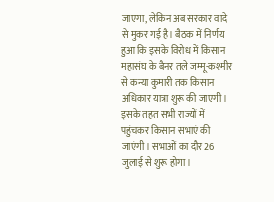जाएगा, लेकिन अब सरकार वादे से मुकर गई है। बैठक में निर्णय हुआ कि इसके विरोध में किसान महासंघ के बैनर तले जम्मू-कश्मीर से कन्या कुमारी तक किसान अधिकार यात्रा शुरू की जाएगी। इसके तहत सभी राज्यों में पहुंचकर किसान सभाएं की जाएंगी। सभाओं का दौर 26 जुलाई से शुरू होगा।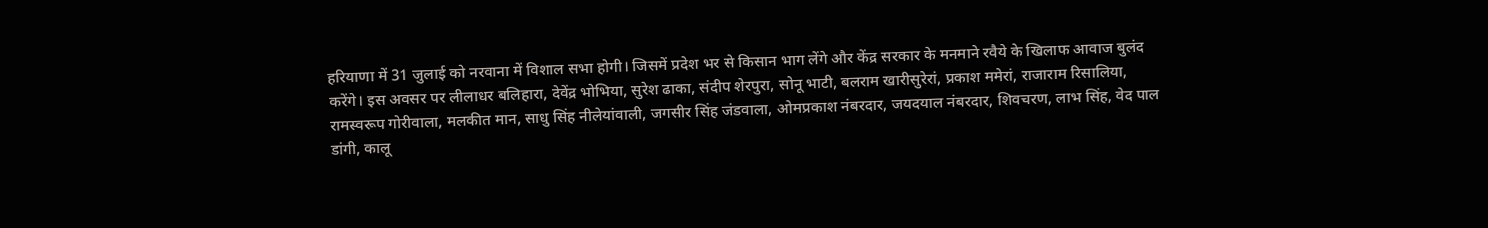हरियाणा में 31 जुलाई को नरवाना में विशाल सभा होगी। जिसमें प्रदेश भर से किसान भाग लेंगे और केंद्र सरकार के मनमाने रवैये के खिलाफ आवाज बुलंद करेंगे। इस अवसर पर लीलाधर बलिहारा, देवेंद्र भोभिया, सुरेश ढाका, संदीप शेरपुरा, सोनू भाटी, बलराम खारीसुरेरां, प्रकाश ममेरां, राजाराम रिसालिया, रामस्वरूप गोरीवाला, मलकीत मान, साधु सिंह नीलेयांवाली, जगसीर सिंह जंडवाला, ओमप्रकाश नंबरदार, जयदयाल नंबरदार, शिवचरण, लाभ सिंह, वेद पाल डांगी, कालू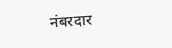नंबरदार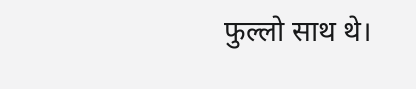फुल्लो साथ थे।